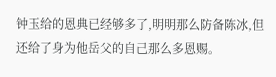钟玉给的恩典已经够多了,明明那么防备陈冰,但还给了身为他岳父的自己那么多恩赐。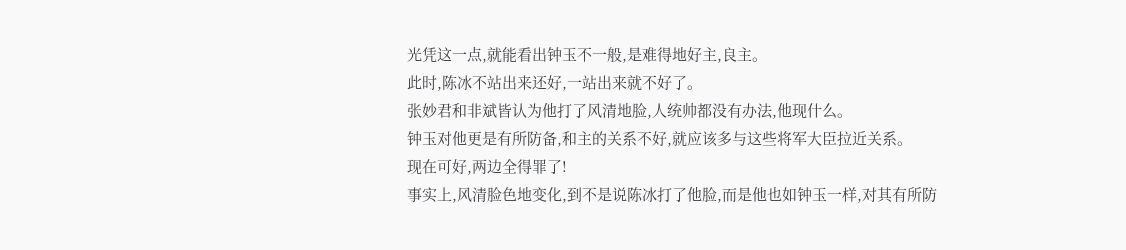光凭这一点,就能看出钟玉不一般,是难得地好主,良主。
此时,陈冰不站出来还好,一站出来就不好了。
张妙君和非斌皆认为他打了风清地脸,人统帅都没有办法,他现什么。
钟玉对他更是有所防备,和主的关系不好,就应该多与这些将军大臣拉近关系。
现在可好,两边全得罪了!
事实上,风清脸色地变化,到不是说陈冰打了他脸,而是他也如钟玉一样,对其有所防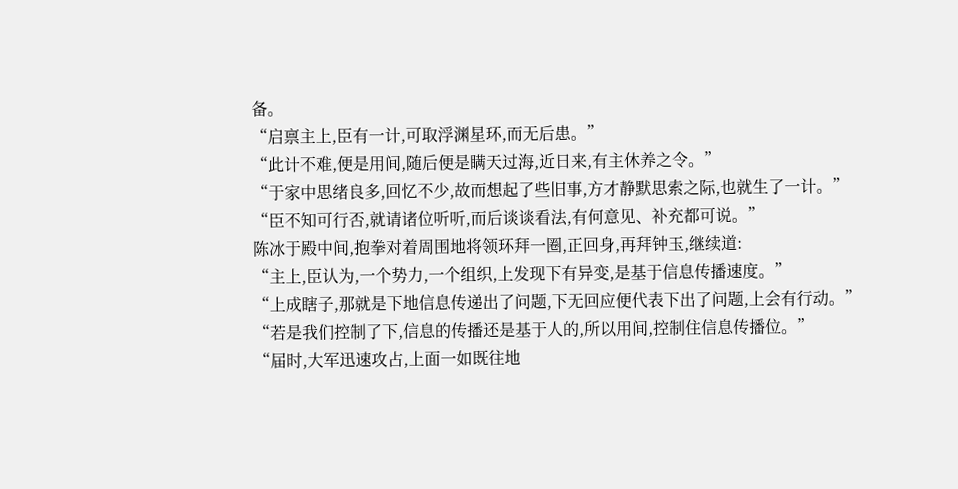备。
“启禀主上,臣有一计,可取浮渊星环,而无后患。”
“此计不难,便是用间,随后便是瞒天过海,近日来,有主休养之令。”
“于家中思绪良多,回忆不少,故而想起了些旧事,方才静默思索之际,也就生了一计。”
“臣不知可行否,就请诸位听听,而后谈谈看法,有何意见、补充都可说。”
陈冰于殿中间,抱拳对着周围地将领环拜一圈,正回身,再拜钟玉,继续道:
“主上,臣认为,一个势力,一个组织,上发现下有异变,是基于信息传播速度。”
“上成瞎子,那就是下地信息传递出了问题,下无回应便代表下出了问题,上会有行动。”
“若是我们控制了下,信息的传播还是基于人的,所以用间,控制住信息传播位。”
“届时,大军迅速攻占,上面一如既往地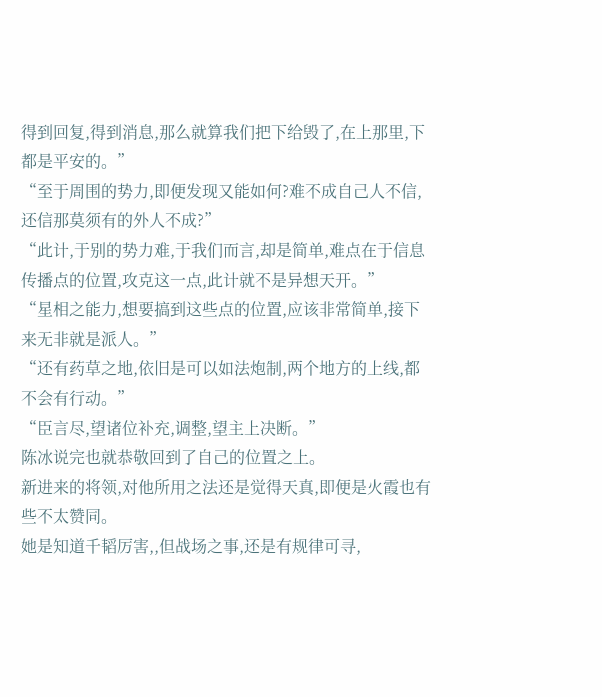得到回复,得到消息,那么就算我们把下给毁了,在上那里,下都是平安的。”
“至于周围的势力,即便发现又能如何?难不成自己人不信,还信那莫须有的外人不成?”
“此计,于别的势力难,于我们而言,却是简单,难点在于信息传播点的位置,攻克这一点,此计就不是异想天开。”
“星相之能力,想要搞到这些点的位置,应该非常简单,接下来无非就是派人。”
“还有药草之地,依旧是可以如法炮制,两个地方的上线,都不会有行动。”
“臣言尽,望诸位补充,调整,望主上决断。”
陈冰说完也就恭敬回到了自己的位置之上。
新进来的将领,对他所用之法还是觉得天真,即便是火霞也有些不太赞同。
她是知道千韬厉害,,但战场之事,还是有规律可寻,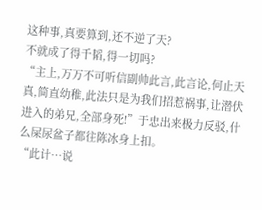这种事,真要算到,还不逆了天?
不就成了得千韬,得一切吗?
“主上,万万不可听信副帅此言,此言论,何止天真,简直幼稚,此法只是为我们招惹祸事,让潜伏进入的弟兄,全部身死!”于忠出来极力反驳,什么屎尿盆子都往陈冰身上扣。
“此计…说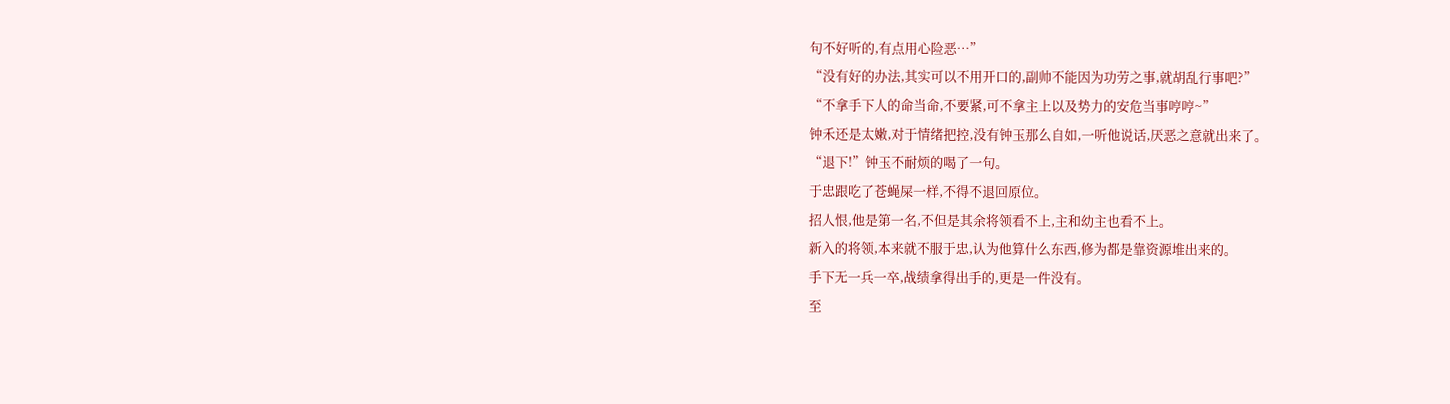句不好听的,有点用心险恶…”
“没有好的办法,其实可以不用开口的,副帅不能因为功劳之事,就胡乱行事吧?”
“不拿手下人的命当命,不要紧,可不拿主上以及势力的安危当事哼哼~”
钟禾还是太嫩,对于情绪把控,没有钟玉那么自如,一听他说话,厌恶之意就出来了。
“退下!”钟玉不耐烦的喝了一句。
于忠跟吃了苍蝇屎一样,不得不退回原位。
招人恨,他是第一名,不但是其余将领看不上,主和幼主也看不上。
新入的将领,本来就不服于忠,认为他算什么东西,修为都是靠资源堆出来的。
手下无一兵一卒,战绩拿得出手的,更是一件没有。
至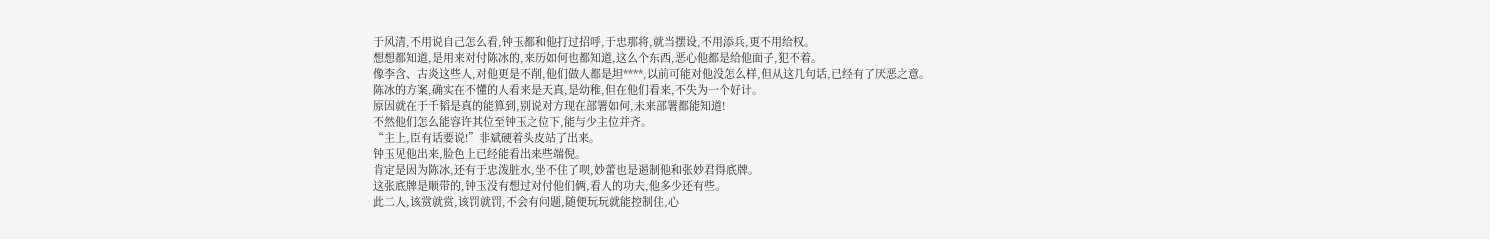于风清,不用说自己怎么看,钟玉都和他打过招呼,于忠那将,就当摆设,不用添兵,更不用给权。
想想都知道,是用来对付陈冰的,来历如何也都知道,这么个东西,恶心他都是给他面子,犯不着。
像李含、古炎这些人,对他更是不削,他们做人都是坦****,以前可能对他没怎么样,但从这几句话,已经有了厌恶之意。
陈冰的方案,确实在不懂的人看来是天真,是幼稚,但在他们看来,不失为一个好计。
原因就在于千韬是真的能算到,别说对方现在部署如何,未来部署都能知道!
不然他们怎么能容许其位至钟玉之位下,能与少主位并齐。
“主上,臣有话要说!”非斌硬着头皮站了出来。
钟玉见他出来,脸色上已经能看出来些端倪。
肯定是因为陈冰,还有于忠泼脏水,坐不住了呗,妙蕾也是遏制他和张妙君得底牌。
这张底牌是顺带的,钟玉没有想过对付他们俩,看人的功夫,他多少还有些。
此二人,该赏就赏,该罚就罚,不会有问题,随便玩玩就能控制住,心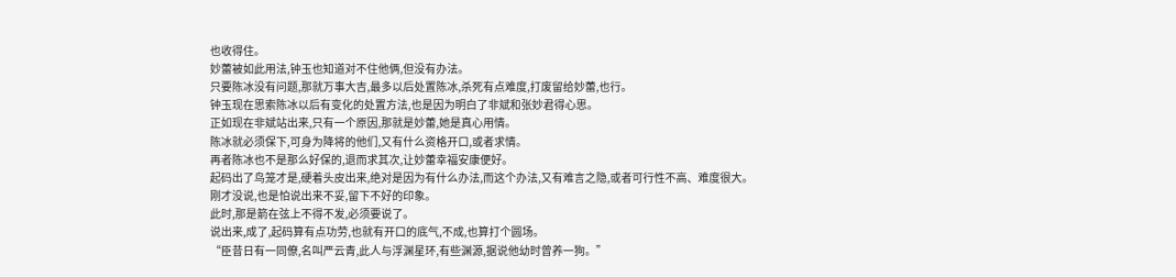也收得住。
妙蕾被如此用法,钟玉也知道对不住他俩,但没有办法。
只要陈冰没有问题,那就万事大吉,最多以后处置陈冰,杀死有点难度,打废留给妙蕾,也行。
钟玉现在思索陈冰以后有变化的处置方法,也是因为明白了非斌和张妙君得心思。
正如现在非斌站出来,只有一个原因,那就是妙蕾,她是真心用情。
陈冰就必须保下,可身为降将的他们,又有什么资格开口,或者求情。
再者陈冰也不是那么好保的,退而求其次,让妙蕾幸福安康便好。
起码出了鸟笼才是,硬着头皮出来,绝对是因为有什么办法,而这个办法,又有难言之隐,或者可行性不高、难度很大。
刚才没说,也是怕说出来不妥,留下不好的印象。
此时,那是箭在弦上不得不发,必须要说了。
说出来,成了,起码算有点功劳,也就有开口的底气,不成,也算打个圆场。
“臣昔日有一同僚,名叫严云青,此人与浮渊星环,有些渊源,据说他幼时曾养一狗。”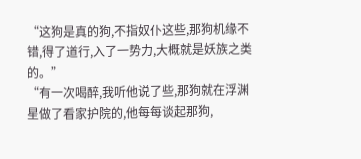“这狗是真的狗,不指奴仆这些,那狗机缘不错,得了道行,入了一势力,大概就是妖族之类的。”
“有一次喝醉,我听他说了些,那狗就在浮渊星做了看家护院的,他每每谈起那狗,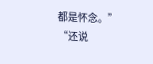都是怀念。”
“还说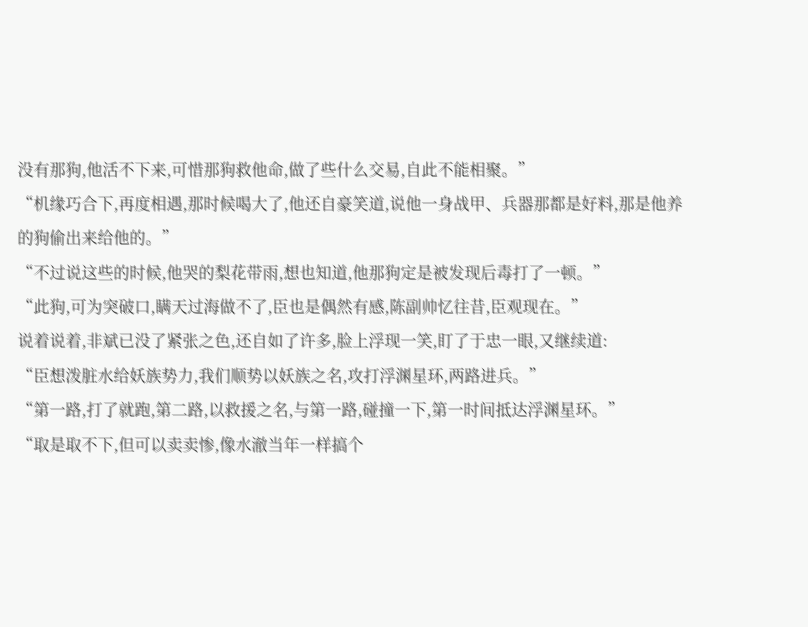没有那狗,他活不下来,可惜那狗救他命,做了些什么交易,自此不能相聚。”
“机缘巧合下,再度相遇,那时候喝大了,他还自豪笑道,说他一身战甲、兵器那都是好料,那是他养的狗偷出来给他的。”
“不过说这些的时候,他哭的梨花带雨,想也知道,他那狗定是被发现后毒打了一顿。”
“此狗,可为突破口,瞒天过海做不了,臣也是偶然有感,陈副帅忆往昔,臣观现在。”
说着说着,非斌已没了紧张之色,还自如了许多,脸上浮现一笑,盯了于忠一眼,又继续道:
“臣想泼脏水给妖族势力,我们顺势以妖族之名,攻打浮渊星环,两路进兵。”
“第一路,打了就跑,第二路,以救援之名,与第一路,碰撞一下,第一时间抵达浮渊星环。”
“取是取不下,但可以卖卖惨,像水澈当年一样搞个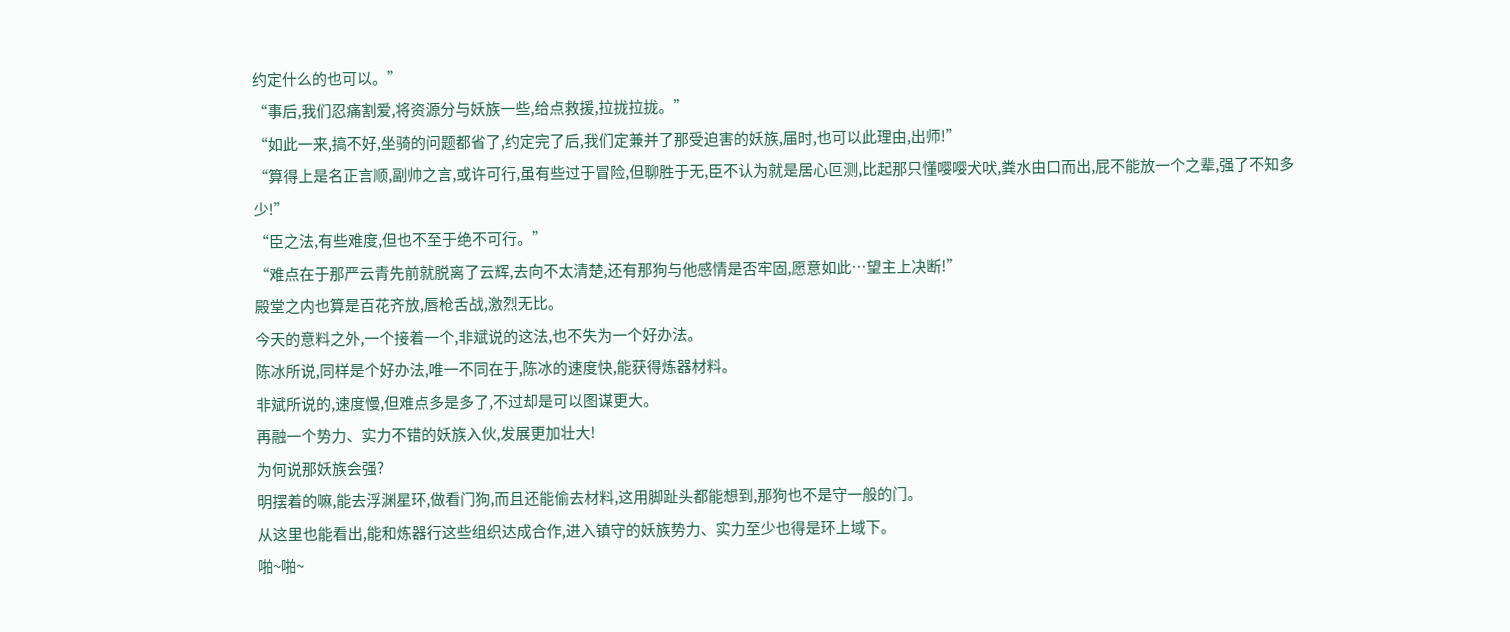约定什么的也可以。”
“事后,我们忍痛割爱,将资源分与妖族一些,给点救援,拉拢拉拢。”
“如此一来,搞不好,坐骑的问题都省了,约定完了后,我们定兼并了那受迫害的妖族,届时,也可以此理由,出师!”
“算得上是名正言顺,副帅之言,或许可行,虽有些过于冒险,但聊胜于无,臣不认为就是居心叵测,比起那只懂嘤嘤犬吠,粪水由口而出,屁不能放一个之辈,强了不知多少!”
“臣之法,有些难度,但也不至于绝不可行。”
“难点在于那严云青先前就脱离了云辉,去向不太清楚,还有那狗与他感情是否牢固,愿意如此…望主上决断!”
殿堂之内也算是百花齐放,唇枪舌战,激烈无比。
今天的意料之外,一个接着一个,非斌说的这法,也不失为一个好办法。
陈冰所说,同样是个好办法,唯一不同在于,陈冰的速度快,能获得炼器材料。
非斌所说的,速度慢,但难点多是多了,不过却是可以图谋更大。
再融一个势力、实力不错的妖族入伙,发展更加壮大!
为何说那妖族会强?
明摆着的嘛,能去浮渊星环,做看门狗,而且还能偷去材料,这用脚趾头都能想到,那狗也不是守一般的门。
从这里也能看出,能和炼器行这些组织达成合作,进入镇守的妖族势力、实力至少也得是环上域下。
啪~啪~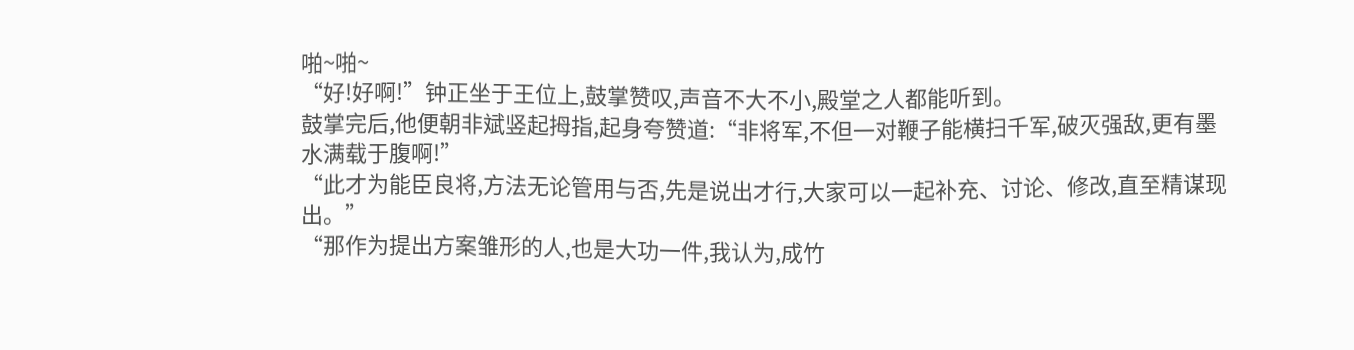啪~啪~
“好!好啊!”钟正坐于王位上,鼓掌赞叹,声音不大不小,殿堂之人都能听到。
鼓掌完后,他便朝非斌竖起拇指,起身夸赞道:“非将军,不但一对鞭子能横扫千军,破灭强敌,更有墨水满载于腹啊!”
“此才为能臣良将,方法无论管用与否,先是说出才行,大家可以一起补充、讨论、修改,直至精谋现出。”
“那作为提出方案雏形的人,也是大功一件,我认为,成竹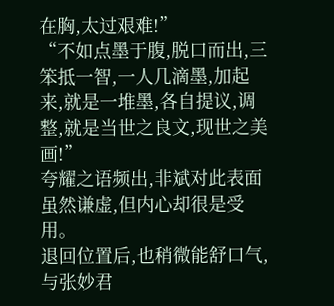在胸,太过艰难!”
“不如点墨于腹,脱口而出,三笨抵一智,一人几滴墨,加起来,就是一堆墨,各自提议,调整,就是当世之良文,现世之美画!”
夸耀之语频出,非斌对此表面虽然谦虚,但内心却很是受用。
退回位置后,也稍微能舒口气,与张妙君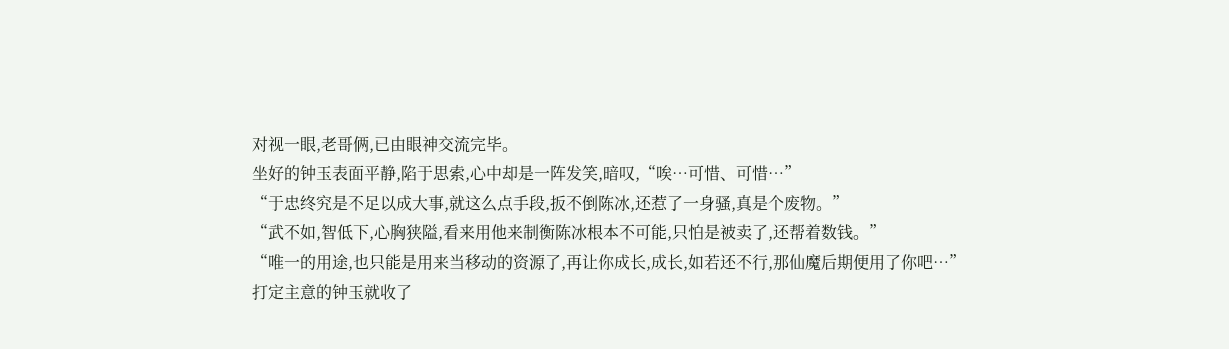对视一眼,老哥俩,已由眼神交流完毕。
坐好的钟玉表面平静,陷于思索,心中却是一阵发笑,暗叹,“唉…可惜、可惜…”
“于忠终究是不足以成大事,就这么点手段,扳不倒陈冰,还惹了一身骚,真是个废物。”
“武不如,智低下,心胸狭隘,看来用他来制衡陈冰根本不可能,只怕是被卖了,还帮着数钱。”
“唯一的用途,也只能是用来当移动的资源了,再让你成长,成长,如若还不行,那仙魔后期便用了你吧…”
打定主意的钟玉就收了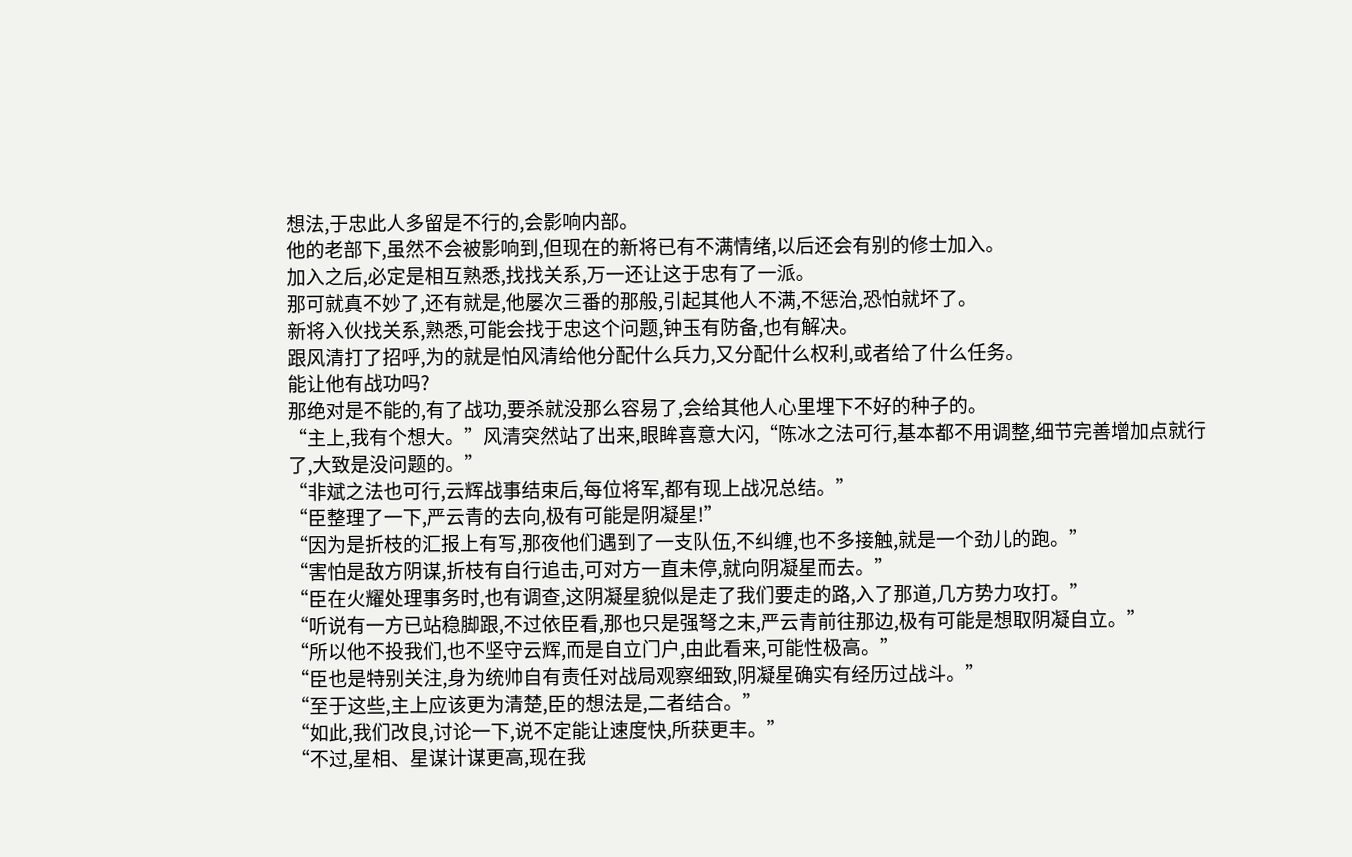想法,于忠此人多留是不行的,会影响内部。
他的老部下,虽然不会被影响到,但现在的新将已有不满情绪,以后还会有别的修士加入。
加入之后,必定是相互熟悉,找找关系,万一还让这于忠有了一派。
那可就真不妙了,还有就是,他屡次三番的那般,引起其他人不满,不惩治,恐怕就坏了。
新将入伙找关系,熟悉,可能会找于忠这个问题,钟玉有防备,也有解决。
跟风清打了招呼,为的就是怕风清给他分配什么兵力,又分配什么权利,或者给了什么任务。
能让他有战功吗?
那绝对是不能的,有了战功,要杀就没那么容易了,会给其他人心里埋下不好的种子的。
“主上,我有个想大。”风清突然站了出来,眼眸喜意大闪,“陈冰之法可行,基本都不用调整,细节完善增加点就行了,大致是没问题的。”
“非斌之法也可行,云辉战事结束后,每位将军,都有现上战况总结。”
“臣整理了一下,严云青的去向,极有可能是阴凝星!”
“因为是折枝的汇报上有写,那夜他们遇到了一支队伍,不纠缠,也不多接触,就是一个劲儿的跑。”
“害怕是敌方阴谋,折枝有自行追击,可对方一直未停,就向阴凝星而去。”
“臣在火耀处理事务时,也有调查,这阴凝星貌似是走了我们要走的路,入了那道,几方势力攻打。”
“听说有一方已站稳脚跟,不过依臣看,那也只是强弩之末,严云青前往那边,极有可能是想取阴凝自立。”
“所以他不投我们,也不坚守云辉,而是自立门户,由此看来,可能性极高。”
“臣也是特别关注,身为统帅自有责任对战局观察细致,阴凝星确实有经历过战斗。”
“至于这些,主上应该更为清楚,臣的想法是,二者结合。”
“如此,我们改良,讨论一下,说不定能让速度快,所获更丰。”
“不过,星相、星谋计谋更高,现在我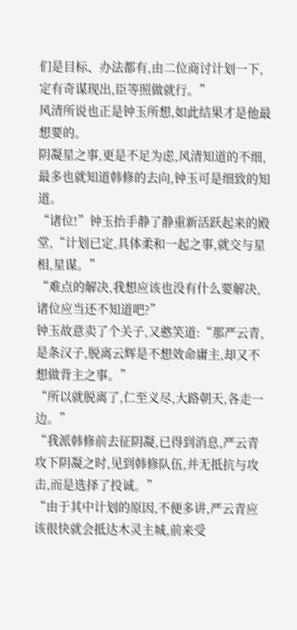们是目标、办法都有,由二位商讨计划一下,定有奇谋现出,臣等照做就行。”
风清所说也正是钟玉所想,如此结果才是他最想要的。
阴凝星之事,更是不足为虑,风清知道的不细,最多也就知道韩修的去向,钟玉可是细致的知道。
“诸位!”钟玉抬手静了静重新活跃起来的殿堂,“计划已定,具体柔和一起之事,就交与星相,星谋。”
“难点的解决,我想应该也没有什么要解决,诸位应当还不知道吧?”
钟玉故意卖了个关子,又憨笑道:“那严云青,是条汉子,脱离云辉是不想效命庸主,却又不想做背主之事。”
“所以就脱离了,仁至义尽,大路朝天,各走一边。”
“我派韩修前去征阴凝,已得到消息,严云青攻下阴凝之时,见到韩修队伍,并无抵抗与攻击,而是选择了投诚。”
“由于其中计划的原因,不便多讲,严云青应该很快就会抵达木灵主城,前来受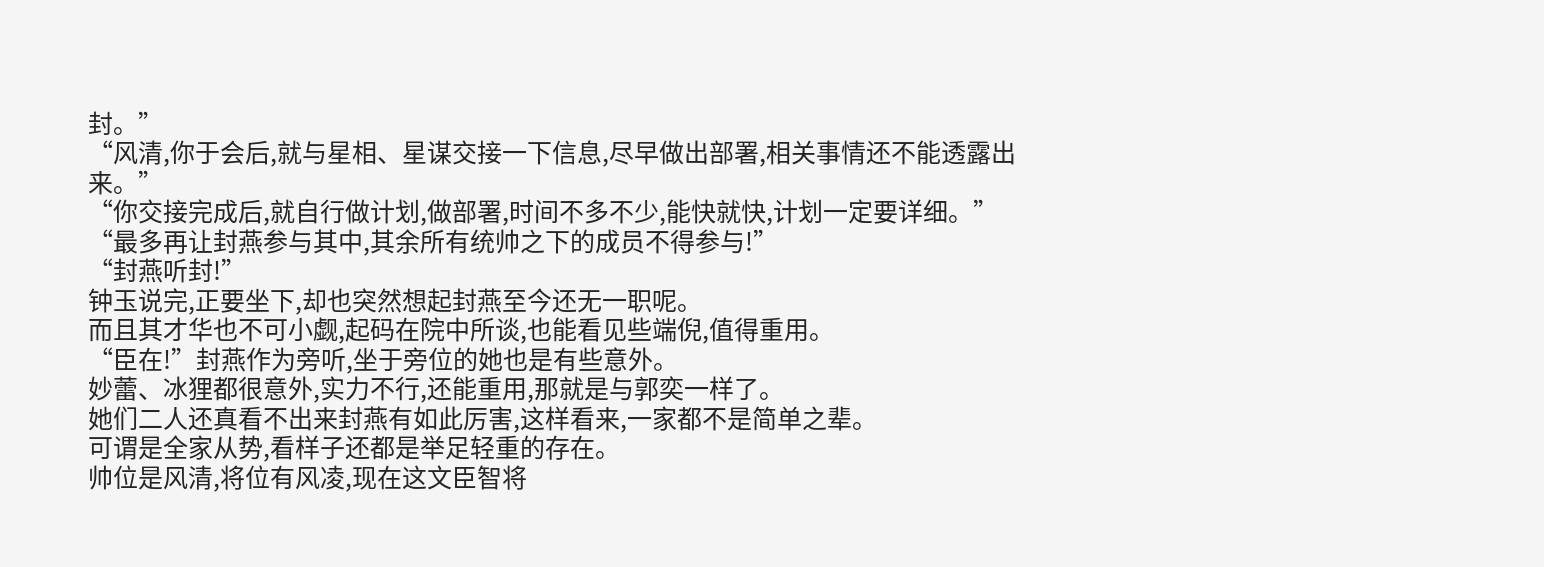封。”
“风清,你于会后,就与星相、星谋交接一下信息,尽早做出部署,相关事情还不能透露出来。”
“你交接完成后,就自行做计划,做部署,时间不多不少,能快就快,计划一定要详细。”
“最多再让封燕参与其中,其余所有统帅之下的成员不得参与!”
“封燕听封!”
钟玉说完,正要坐下,却也突然想起封燕至今还无一职呢。
而且其才华也不可小觑,起码在院中所谈,也能看见些端倪,值得重用。
“臣在!”封燕作为旁听,坐于旁位的她也是有些意外。
妙蕾、冰狸都很意外,实力不行,还能重用,那就是与郭奕一样了。
她们二人还真看不出来封燕有如此厉害,这样看来,一家都不是简单之辈。
可谓是全家从势,看样子还都是举足轻重的存在。
帅位是风清,将位有风凌,现在这文臣智将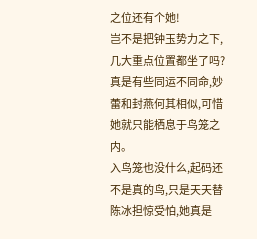之位还有个她!
岂不是把钟玉势力之下,几大重点位置都坐了吗?
真是有些同运不同命,妙蕾和封燕何其相似,可惜她就只能栖息于鸟笼之内。
入鸟笼也没什么,起码还不是真的鸟,只是天天替陈冰担惊受怕,她真是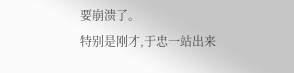要崩溃了。
特别是刚才,于忠一站出来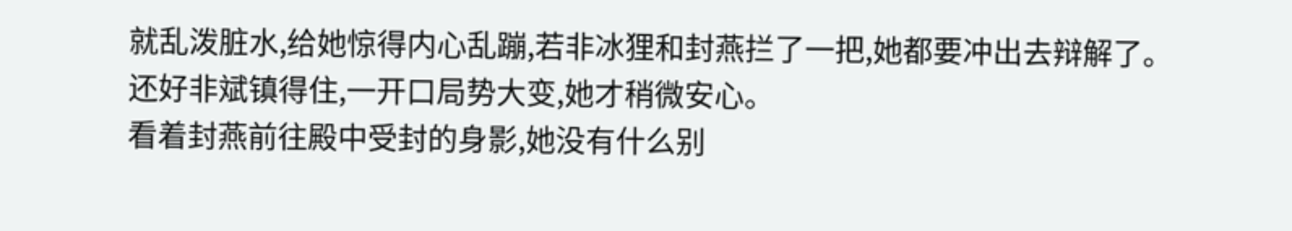就乱泼脏水,给她惊得内心乱蹦,若非冰狸和封燕拦了一把,她都要冲出去辩解了。
还好非斌镇得住,一开口局势大变,她才稍微安心。
看着封燕前往殿中受封的身影,她没有什么别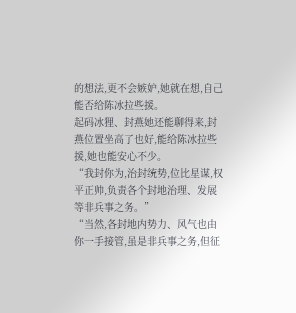的想法,更不会嫉妒,她就在想,自己能否给陈冰拉些援。
起码冰狸、封燕她还能聊得来,封燕位置坐高了也好,能给陈冰拉些援,她也能安心不少。
“我封你为,治封统势,位比星谋,权平正帅,负责各个封地治理、发展等非兵事之务。”
“当然,各封地内势力、风气也由你一手接管,虽是非兵事之务,但征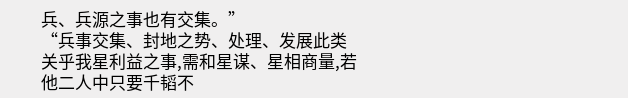兵、兵源之事也有交集。”
“兵事交集、封地之势、处理、发展此类关乎我星利益之事,需和星谋、星相商量,若他二人中只要千韬不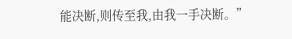能决断,则传至我,由我一手决断。”